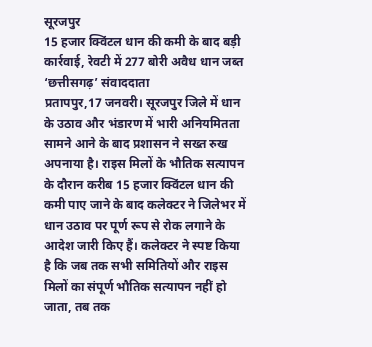सूरजपुर
15 हजार क्विंटल धान की कमी के बाद बड़ी कार्रवाई, रेवटी में 277 बोरी अवैध धान जब्त
‘छत्तीसगढ़’ संवाददाता
प्रतापपुर,17 जनवरी। सूरजपुर जिले में धान के उठाव और भंडारण में भारी अनियमितता सामने आने के बाद प्रशासन ने सख्त रुख अपनाया है। राइस मिलों के भौतिक सत्यापन के दौरान करीब 15 हजार क्विंटल धान की कमी पाए जाने के बाद कलेक्टर ने जिलेभर में धान उठाव पर पूर्ण रूप से रोक लगाने के आदेश जारी किए हैं। कलेक्टर ने स्पष्ट किया है कि जब तक सभी समितियों और राइस मिलों का संपूर्ण भौतिक सत्यापन नहीं हो जाता, तब तक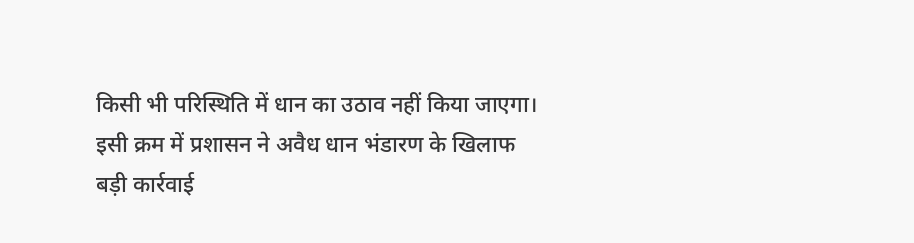किसी भी परिस्थिति में धान का उठाव नहीं किया जाएगा।
इसी क्रम में प्रशासन ने अवैध धान भंडारण के खिलाफ बड़ी कार्रवाई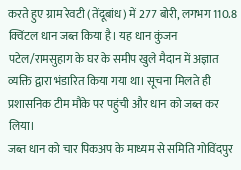करते हुए ग्राम रेवटी (तेंदूबांध) में 277 बोरी, लगभग 110.8 क्विंटल धान जब्त किया है। यह धान कुंजन पटेल/रामसुहाग के घर के समीप खुले मैदान में अज्ञात व्यक्ति द्वारा भंडारित किया गया था। सूचना मिलते ही प्रशासनिक टीम मौके पर पहुंची और धान को जब्त कर लिया।
जब्त धान को चार पिकअप के माध्यम से समिति गोविंदपुर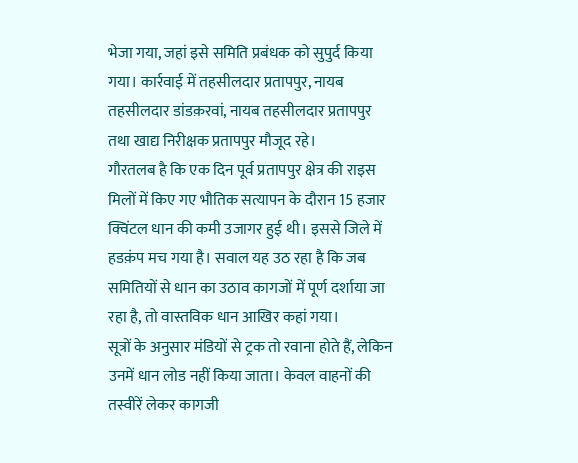भेजा गया, जहां इसे समिति प्रबंधक को सुपुर्द किया गया। कार्रवाई में तहसीलदार प्रतापपुर, नायब तहसीलदार डांडक़रवां, नायब तहसीलदार प्रतापपुर तथा खाद्य निरीक्षक प्रतापपुर मौजूद रहे।
गौरतलब है कि एक दिन पूर्व प्रतापपुर क्षेत्र की राइस मिलों में किए गए भौतिक सत्यापन के दौरान 15 हजार क्विंटल धान की कमी उजागर हुई थी। इससे जिले में हडक़ंप मच गया है। सवाल यह उठ रहा है कि जब समितियों से धान का उठाव कागजों में पूर्ण दर्शाया जा रहा है, तो वास्तविक धान आखिर कहां गया।
सूत्रों के अनुसार मंडियों से ट्रक तो रवाना होते हैं, लेकिन उनमें धान लोड नहीं किया जाता। केवल वाहनों की तस्वीरें लेकर कागजी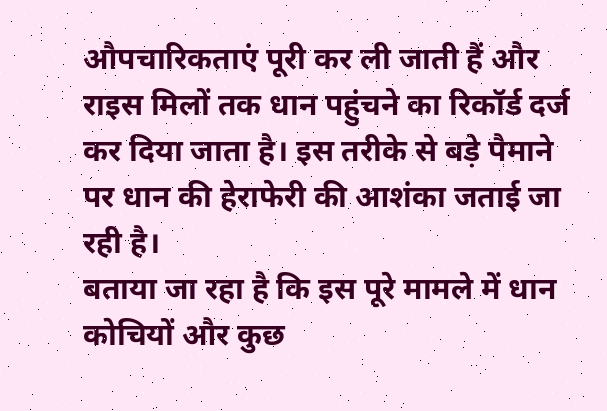औपचारिकताएं पूरी कर ली जाती हैं और राइस मिलों तक धान पहुंचने का रिकॉर्ड दर्ज कर दिया जाता है। इस तरीके से बड़े पैमाने पर धान की हेराफेरी की आशंका जताई जा रही है।
बताया जा रहा है कि इस पूरे मामले में धान कोचियों और कुछ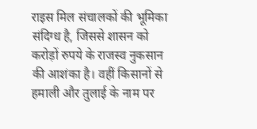राइस मिल संचालकों की भूमिका संदिग्ध है, जिससे शासन को करोड़ों रुपये के राजस्व नुकसान की आशंका है। वहीं किसानों से हमाली और तुलाई के नाम पर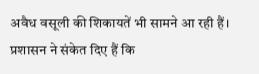अवैध वसूली की शिकायतें भी सामने आ रही हैं। प्रशासन ने संकेत दिए हैं कि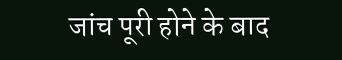जांच पूरी होने के बाद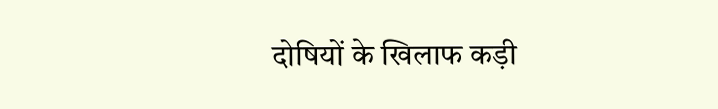दोषियों के खिलाफ कड़ी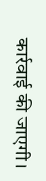कार्रवाई की जाएगी।